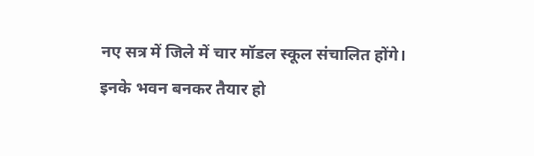नए सत्र में जिले में चार मॉडल स्कूल संचालित होंगे।
इनके भवन बनकर तैयार हो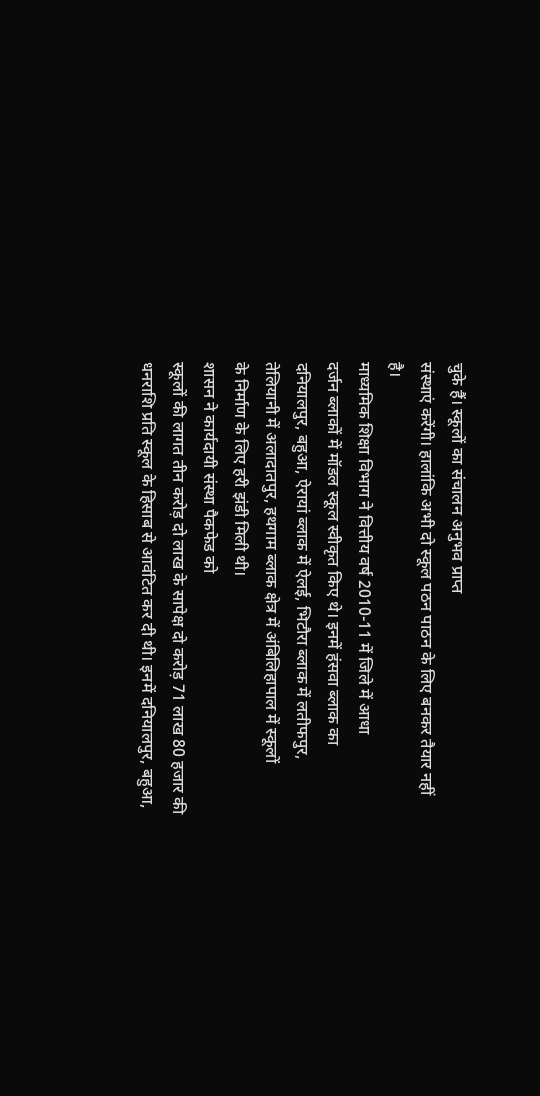चुके हैं। स्कूलों का संचालन अनुभव प्राप्त
संस्थाएं करेंगी। हालांकि अभी दो स्कूल पठन पाठन के लिए बनकर तैयार नहीं
है।
माध्यमिक शिक्षा विभाग ने वित्तीय वर्ष 2010-11 में जिले में आधा
दर्जन ब्लाकों में मॉडल स्कूल स्वीकृत किए थे। इनमें हंसवा ब्लाक का
दनियालपुर, बहुआ, ऐरायां ब्लाक में ऐलई, भिटौरा ब्लाक में लतीफपुर,
तेलियानी में अलादातपुर, हथगाम ब्लाक क्षेत्र में अंबिलिहापाल में स्कूलों
के निर्माण के लिए हरी झंडी मिली थी।
शासन ने कार्यदायी संस्था पैकफेड को
स्कूलों की लागत तीन करोड़ दो लाख के सापेक्ष दो करोड़ 71 लाख 80 हजार की
धनराशि प्रति स्कूल के हिसाब से आवंटित कर दी थी। इनमें दनियालपुर, बहुआ,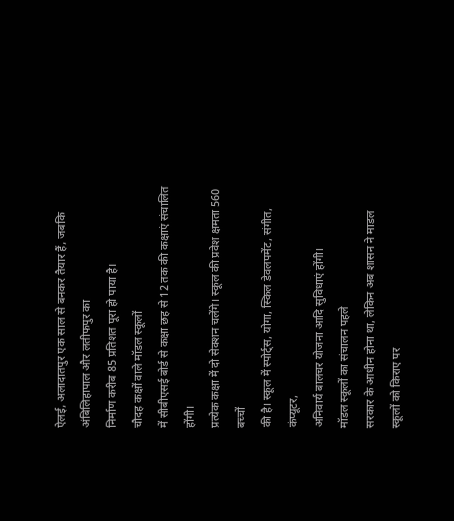ऐलई, अलादातपुर एक साल से बनकर तैयार हैं, जबकि अंबिलिहापाल और लतीफपुर का
निर्माण करीब 85 प्रतिशत पूरा हो पाया है।
चौदह कक्षों वाले मॉडल स्कूलों
में सीबीएसई बोर्ड से कक्षा छह से 12 तक की कक्षाएं संचालित होंगी।
प्रत्येक कक्षा में दो सेक्शन चलेंगे। स्कूल की प्रवेश क्षमता 560 बच्चों
की है। स्कूल में स्पोर्ट्स, योगा, स्किल डेवलपमेंट, संगीत, कंप्यूटर,
अनिवार्य बालचर योजना आदि सुविधाएं होंगी।
मॉडल स्कूलों का संचालन पहले
सरकार के आधीन होना था, लेकिन अब शासन ने माडल स्कूलों को किराए पर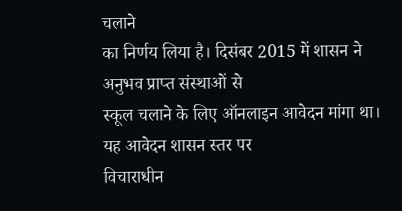चलाने
का निर्णय लिया है। दिसंबर 2015 में शासन ने अनुभव प्राप्त संस्थाओं से
स्कूल चलाने के लिए ऑनलाइन आवेदन मांगा था। यह आवेदन शासन स्तर पर
विचाराधीन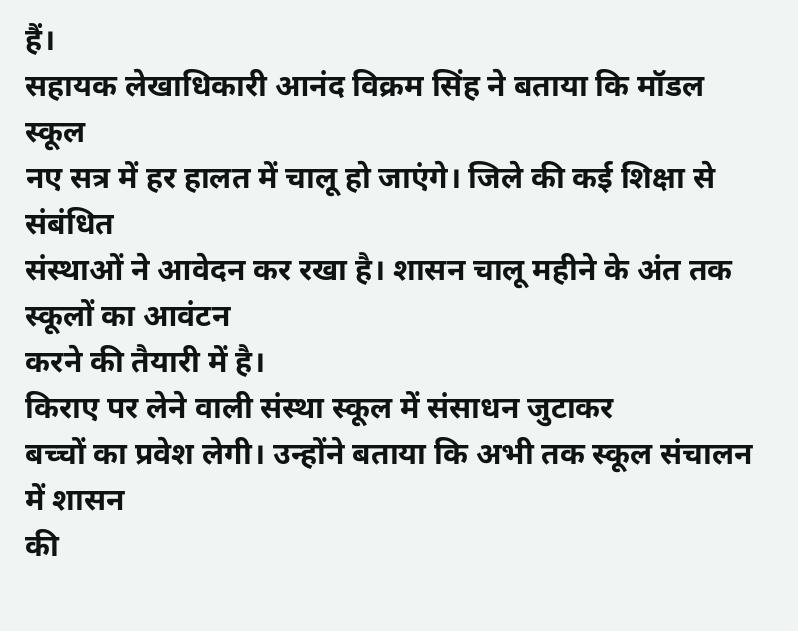हैं।
सहायक लेखाधिकारी आनंद विक्रम सिंह ने बताया कि मॉडल स्कूल
नए सत्र में हर हालत में चालू हो जाएंगे। जिले की कई शिक्षा से संबंधित
संस्थाओं ने आवेदन कर रखा है। शासन चालू महीने के अंत तक स्कूलों का आवंटन
करने की तैयारी में है।
किराए पर लेने वाली संस्था स्कूल में संसाधन जुटाकर
बच्चों का प्रवेश लेगी। उन्होंने बताया कि अभी तक स्कूल संचालन में शासन
की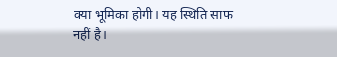क्या भूमिका होगी। यह स्थिति साफ नहीं है।